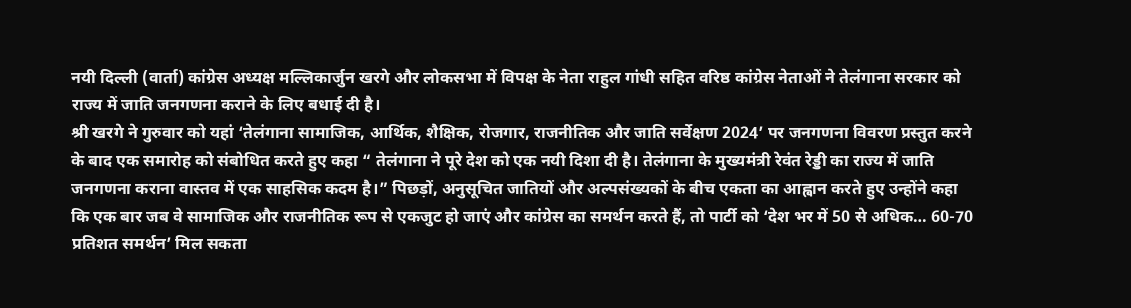नयी दिल्ली (वार्ता) कांग्रेस अध्यक्ष मल्लिकार्जुन खरगे और लोकसभा में विपक्ष के नेता राहुल गांधी सहित वरिष्ठ कांग्रेस नेताओं ने तेलंगाना सरकार को राज्य में जाति जनगणना कराने के लिए बधाई दी है।
श्री खरगे ने गुरुवार को यहां ‘तेलंगाना सामाजिक, आर्थिक, शैक्षिक, रोजगार, राजनीतिक और जाति सर्वेक्षण 2024’ पर जनगणना विवरण प्रस्तुत करने के बाद एक समारोह को संबोधित करते हुए कहा “ तेलंगाना ने पूरे देश को एक नयी दिशा दी है। तेलंगाना के मुख्यमंत्री रेवंत रेड्डी का राज्य में जाति जनगणना कराना वास्तव में एक साहसिक कदम है।” पिछड़ों, अनुसूचित जातियों और अल्पसंख्यकों के बीच एकता का आह्वान करते हुए उन्होंने कहा कि एक बार जब वे सामाजिक और राजनीतिक रूप से एकजुट हो जाएं और कांग्रेस का समर्थन करते हैं, तो पार्टी को ‘देश भर में 50 से अधिक… 60-70 प्रतिशत समर्थन’ मिल सकता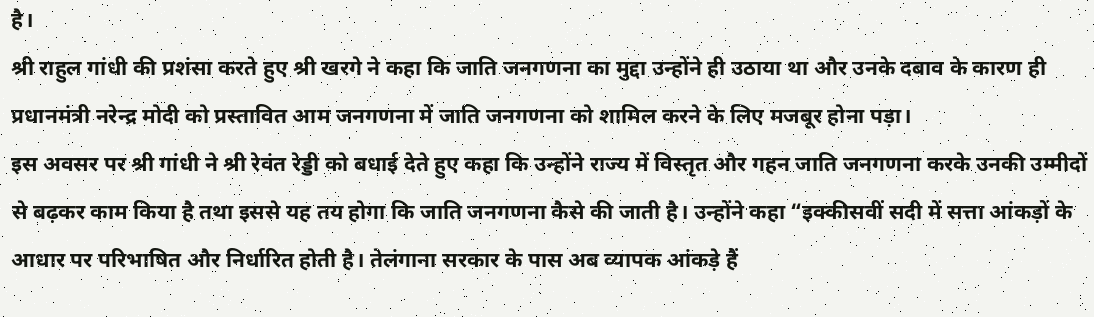है।
श्री राहुल गांधी की प्रशंसा करते हुए श्री खरगे ने कहा कि जाति जनगणना का मुद्दा उन्होंने ही उठाया था और उनके दबाव के कारण ही प्रधानमंत्री नरेन्द्र मोदी को प्रस्तावित आम जनगणना में जाति जनगणना को शामिल करने के लिए मजबूर होना पड़ा।
इस अवसर पर श्री गांधी ने श्री रेवंत रेड्डी को बधाई देते हुए कहा कि उन्होंने राज्य में विस्तृत और गहन जाति जनगणना करके उनकी उम्मीदों से बढ़कर काम किया है तथा इससे यह तय होगा कि जाति जनगणना कैसे की जाती है। उन्होंने कहा “इक्कीसवीं सदी में सत्ता आंकड़ों के आधार पर परिभाषित और निर्धारित होती है। तेलंगाना सरकार के पास अब व्यापक आंकड़े हैं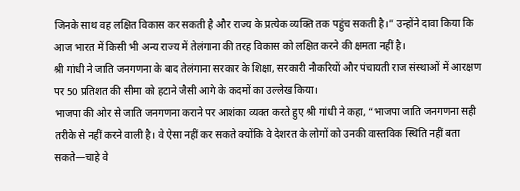जिनके साथ वह लक्षित विकास कर सकती है और राज्य के प्रत्येक व्यक्ति तक पहुंच सकती है।” उन्होंने दावा किया कि आज भारत में किसी भी अन्य राज्य में तेलंगाना की तरह विकास को लक्षित करने की क्षमता नहीं है।
श्री गांधी ने जाति जनगणना के बाद तेलंगाना सरकार के शिक्षा, सरकारी नौकरियों और पंचायती राज संस्थाओं में आरक्षण पर 50 प्रतिशत की सीमा को हटाने जैसी आगे के कदमों का उल्लेख किया।
भाजपा की ओर से जाति जनगणना कराने पर आशंका व्यक्त करते हुए श्री गांधी ने कहा, “भाजपा जाति जनगणना सही तरीके से नहीं करने वाली है। वे ऐसा नहीं कर सकते क्योंकि वे देशरत के लोगों को उनकी वास्तविक स्थिति नहीं बता सकते—चाहे वे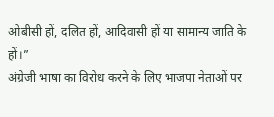ओबीसी हों, दलित हों, आदिवासी हों या सामान्य जाति के हों।”
अंग्रेजी भाषा का विरोध करने के लिए भाजपा नेताओं पर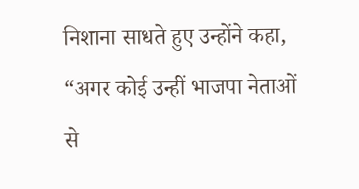निशाना साधते हुए उन्होंने कहा, “अगर कोई उन्हीं भाजपा नेताओं से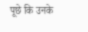पूछे कि उनके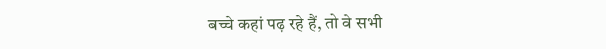बच्चे कहां पढ़ रहे हैं, तो वे सभी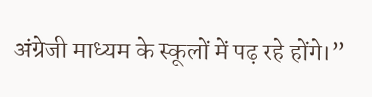अंग्रेजी माध्यम के स्कूलों में पढ़ रहे होंगे।”